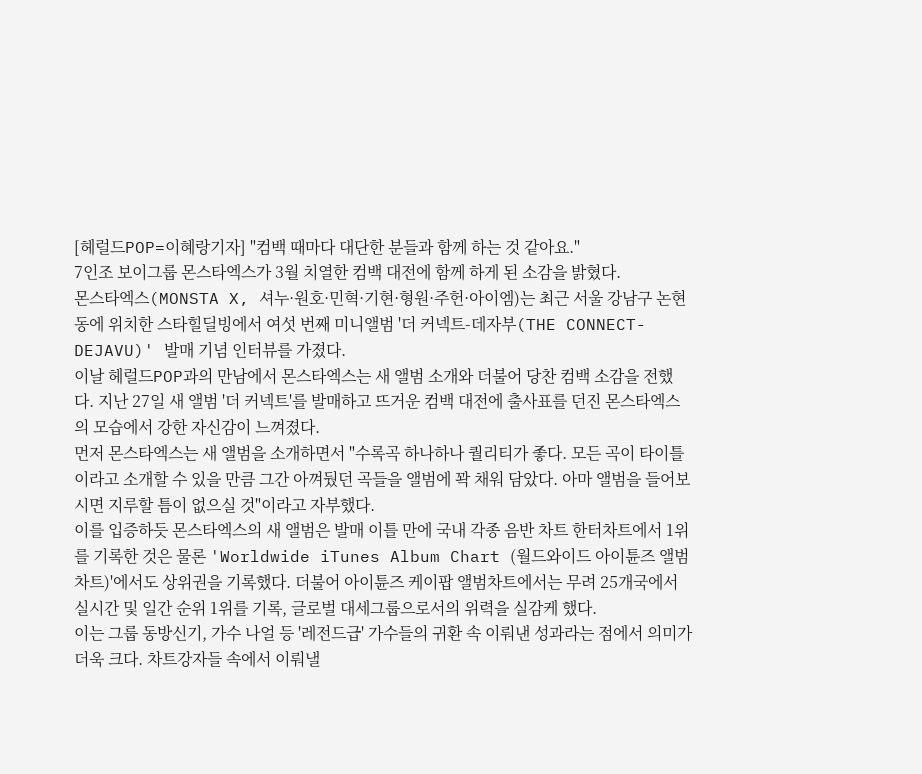[헤럴드POP=이혜랑기자] "컴백 때마다 대단한 분들과 함께 하는 것 같아요."
7인조 보이그룹 몬스타엑스가 3월 치열한 컴백 대전에 함께 하게 된 소감을 밝혔다.
몬스타엑스(MONSTA X, 셔누·원호·민혁·기현·형원·주헌·아이엠)는 최근 서울 강남구 논현동에 위치한 스타힐딜빙에서 여섯 번째 미니앨범 '더 커넥트-데자부(THE CONNECT-DEJAVU)' 발매 기념 인터뷰를 가졌다.
이날 헤럴드POP과의 만남에서 몬스타엑스는 새 앨범 소개와 더불어 당찬 컴백 소감을 전했다. 지난 27일 새 앨범 '더 커넥트'를 발매하고 뜨거운 컴백 대전에 출사표를 던진 몬스타엑스의 모습에서 강한 자신감이 느껴졌다.
먼저 몬스타엑스는 새 앨범을 소개하면서 "수록곡 하나하나 퀄리티가 좋다. 모든 곡이 타이틀이라고 소개할 수 있을 만큼 그간 아껴뒀던 곡들을 앨범에 꽉 채워 담았다. 아마 앨범을 들어보시면 지루할 틈이 없으실 것"이라고 자부했다.
이를 입증하듯 몬스타엑스의 새 앨범은 발매 이틀 만에 국내 각종 음반 차트 한터차트에서 1위를 기록한 것은 물론 'Worldwide iTunes Album Chart (월드와이드 아이튠즈 앨범차트)'에서도 상위권을 기록했다. 더불어 아이튠즈 케이팝 앨범차트에서는 무려 25개국에서 실시간 및 일간 순위 1위를 기록, 글로벌 대세그룹으로서의 위력을 실감케 했다.
이는 그룹 동방신기, 가수 나얼 등 '레전드급' 가수들의 귀환 속 이뤄낸 성과라는 점에서 의미가 더욱 크다. 차트강자들 속에서 이뤄낼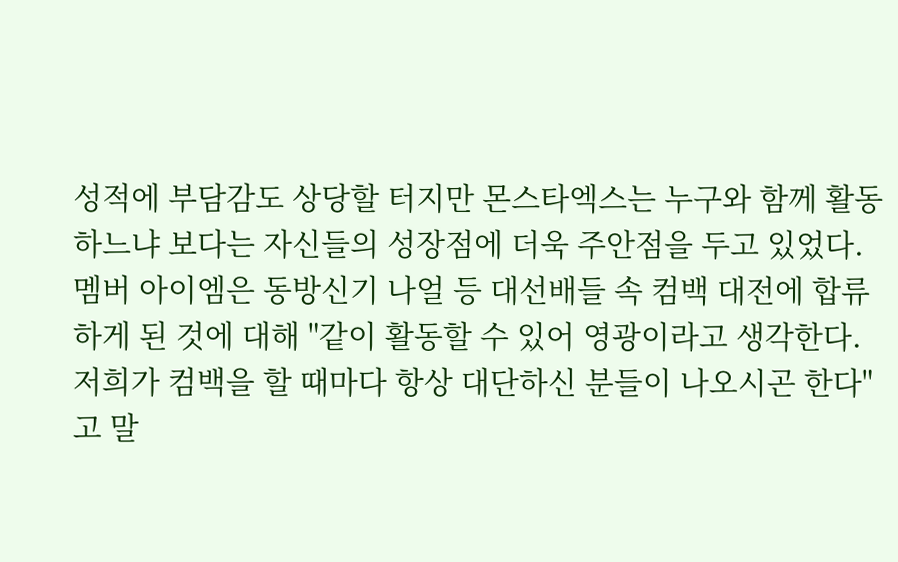성적에 부담감도 상당할 터지만 몬스타엑스는 누구와 함께 활동하느냐 보다는 자신들의 성장점에 더욱 주안점을 두고 있었다.
멤버 아이엠은 동방신기 나얼 등 대선배들 속 컴백 대전에 합류하게 된 것에 대해 "같이 활동할 수 있어 영광이라고 생각한다. 저희가 컴백을 할 때마다 항상 대단하신 분들이 나오시곤 한다"고 말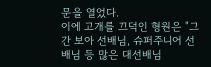문을 열었다.
이에 고개를 끄덕인 형원은 "그간 보아 선배님, 슈퍼주니어 선배님 등 많은 대선배님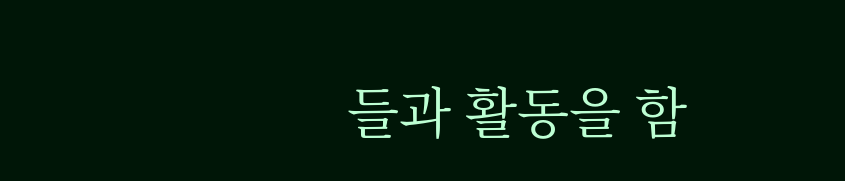들과 활동을 함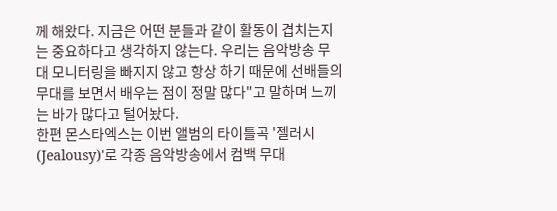께 해왔다. 지금은 어떤 분들과 같이 활동이 겹치는지는 중요하다고 생각하지 않는다. 우리는 음악방송 무대 모니터링을 빠지지 않고 항상 하기 때문에 선배들의 무대를 보면서 배우는 점이 정말 많다"고 말하며 느끼는 바가 많다고 털어놨다.
한편 몬스타엑스는 이번 앨범의 타이틀곡 '젤러시(Jealousy)'로 각종 음악방송에서 컴백 무대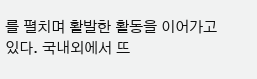를 펼치며 활발한 활동을 이어가고 있다. 국내외에서 뜨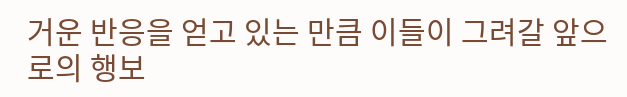거운 반응을 얻고 있는 만큼 이들이 그려갈 앞으로의 행보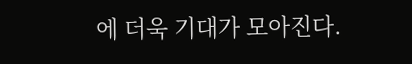에 더욱 기대가 모아진다.